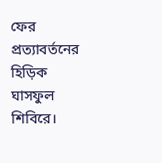ফের প্রত্যাবর্তনের হিড়িক ঘাসফুল শিবিরে।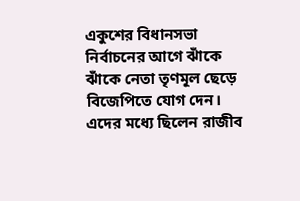একুশের বিধানসভা নির্বাচনের আগে ঝাঁকে ঝাঁকে নেতা তৃণমূল ছেড়ে বিজেপিতে যোগ দেন। এদের মধ্যে ছিলেন রাজীব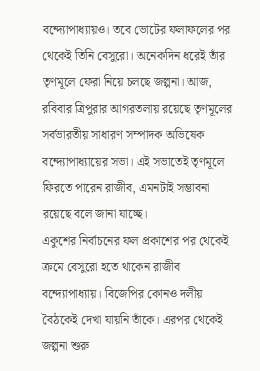বন্দ্যোপাধ্যায়ও। তবে ভোটের ফলাফলের পর থেকেই তিনি বেসুরো। অনেকদিন ধরেই তাঁর তৃণমূলে ফেরা নিয়ে চলছে জল্পনা। আজ, রবিবার ত্রিপুরার আগরতলায় রয়েছে তৃণমূলের সর্বভারতীয় সাধারণ সম্পাদক অভিষেক বন্দ্যোপাধ্যায়ের সভা। এই সভাতেই তৃণমূলে ফিরতে পারেন রাজীব, এমনটাই সম্ভাবনা রয়েছে বলে জানা যাচ্ছে।
একুশের নির্বাচনের ফল প্রকাশের পর থেকেই ক্রমে বেসুরো হতে থাকেন রাজীব বন্দ্যোপাধ্যায়। বিজেপির কোনও দলীয় বৈঠকেই দেখা যায়নি তাঁকে। এরপর থেকেই জল্পনা শুরু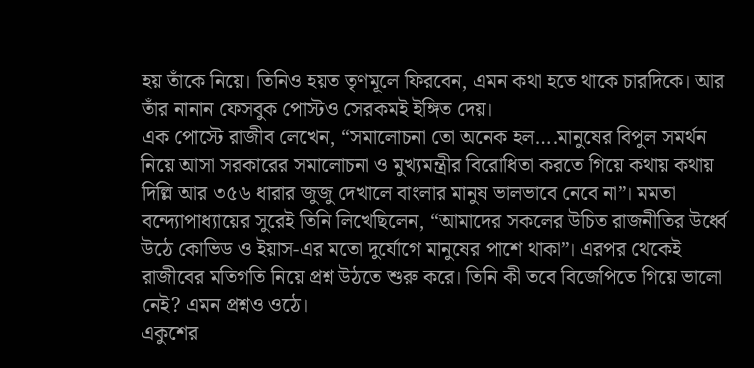হয় তাঁকে নিয়ে। তিনিও হয়ত তৃণমূলে ফিরবেন, এমন কথা হতে থাকে চারদিকে। আর তাঁর নানান ফেসবুক পোস্টও সেরকমই ইঙ্গিত দেয়।
এক পোস্টে রাজীব লেখেন, “সমালোচনা তো অনেক হল….মানুষের বিপুল সমর্থন নিয়ে আসা সরকারের সমালোচনা ও মুখ্যমন্ত্রীর বিরোধিতা করতে গিয়ে কথায় কথায় দিল্লি আর ৩৫৬ ধারার জুজু দেখালে বাংলার মানুষ ভালভাবে নেবে না”। মমতা বন্দ্যোপাধ্যায়ের সুরেই তিনি লিখেছিলেন, “আমাদের সকলের উচিত রাজনীতির উর্ধ্বে উঠে কোভিড ও ইয়াস-এর মতো দুর্যোগে মানুষের পাশে থাকা”। এরপর থেকেই রাজীবের মতিগতি নিয়ে প্রশ্ন উঠতে শুরু করে। তিনি কী তবে বিজেপিতে গিয়ে ভালো নেই? এমন প্রশ্নও ওঠে।
একুশের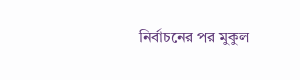নির্বাচনের পর মুকুল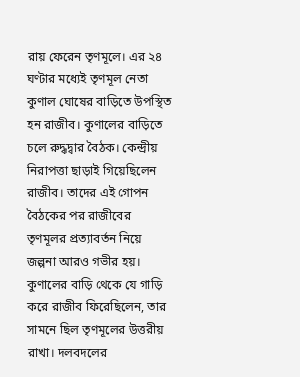রায় ফেরেন তৃণমূলে। এর ২৪ ঘণ্টার মধ্যেই তৃণমূল নেতা কুণাল ঘোষের বাড়িতে উপস্থিত হন রাজীব। কুণালের বাড়িতে চলে রুদ্ধদ্বার বৈঠক। কেন্দ্রীয় নিরাপত্তা ছাড়াই গিয়েছিলেন রাজীব। তাদের এই গোপন বৈঠকের পর রাজীবের তৃণমূলর প্রত্যাবর্তন নিয়ে জল্পনা আরও গভীর হয়।
কুণালের বাড়ি থেকে যে গাড়ি করে রাজীব ফিরেছিলেন, তার সামনে ছিল তৃণমূলের উত্তরীয় রাখা। দলবদলের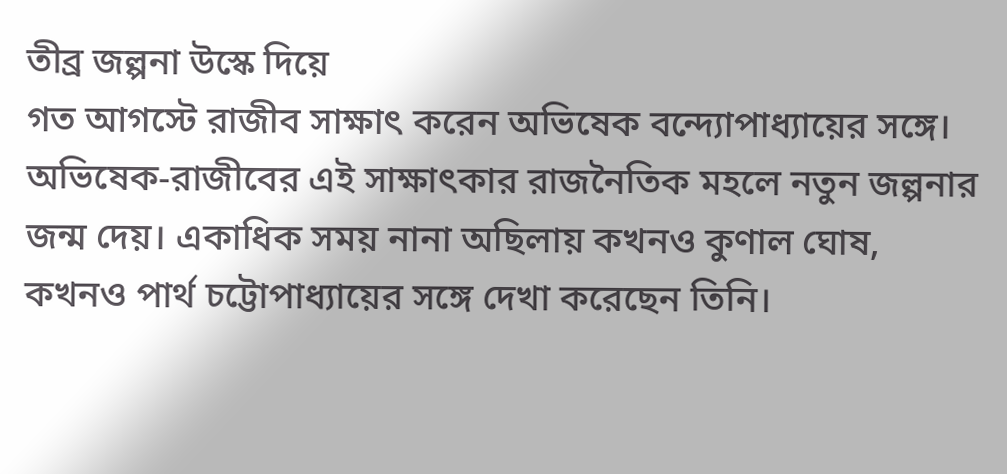তীব্র জল্পনা উস্কে দিয়ে
গত আগস্টে রাজীব সাক্ষাৎ করেন অভিষেক বন্দ্যোপাধ্যায়ের সঙ্গে। অভিষেক-রাজীবের এই সাক্ষাৎকার রাজনৈতিক মহলে নতুন জল্পনার জন্ম দেয়। একাধিক সময় নানা অছিলায় কখনও কুণাল ঘোষ, কখনও পার্থ চট্টোপাধ্যায়ের সঙ্গে দেখা করেছেন তিনি।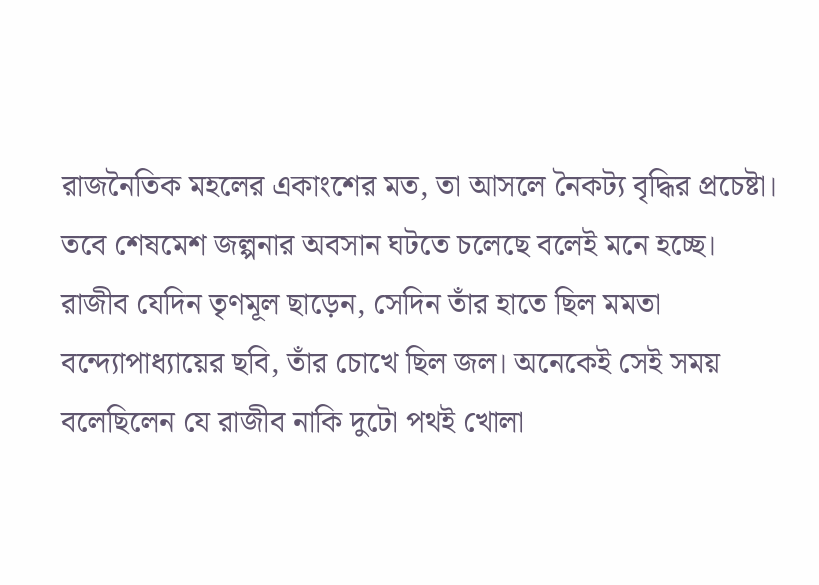রাজনৈতিক মহলের একাংশের মত, তা আসলে নৈকট্য বৃদ্ধির প্রচেষ্টা। তবে শেষমেশ জল্পনার অবসান ঘটতে চলেছে বলেই মনে হচ্ছে।
রাজীব যেদিন তৃণমূল ছাড়েন, সেদিন তাঁর হাতে ছিল মমতা বন্দ্যোপাধ্যায়ের ছবি, তাঁর চোখে ছিল জল। অনেকেই সেই সময় বলেছিলেন যে রাজীব নাকি দুটো পথই খোলা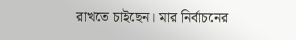রাখতে চাইছেন। মার নির্বাচনের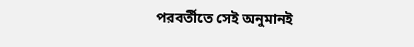পরবর্তীতে সেই অনুমানই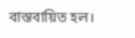বাস্তবায়িত হল।